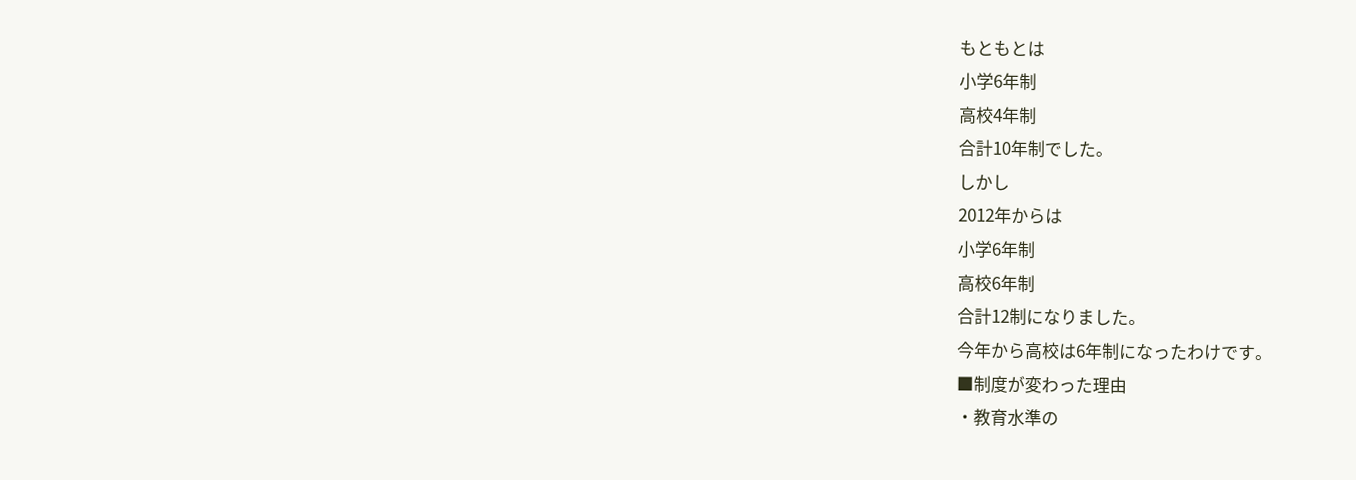もともとは
小学6年制
高校4年制
合計10年制でした。
しかし
2012年からは
小学6年制
高校6年制
合計12制になりました。
今年から高校は6年制になったわけです。
■制度が変わった理由
・教育水準の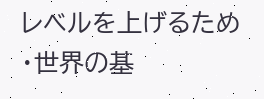レベルを上げるため
・世界の基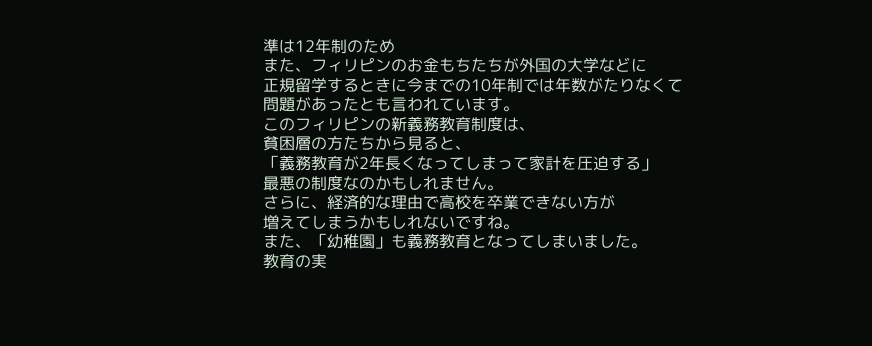準は12年制のため
また、フィリピンのお金もちたちが外国の大学などに
正規留学するときに今までの10年制では年数がたりなくて
問題があったとも言われています。
このフィリピンの新義務教育制度は、
貧困層の方たちから見ると、
「義務教育が2年長くなってしまって家計を圧迫する」
最悪の制度なのかもしれません。
さらに、経済的な理由で高校を卒業できない方が
増えてしまうかもしれないですね。
また、「幼稚園」も義務教育となってしまいました。
教育の実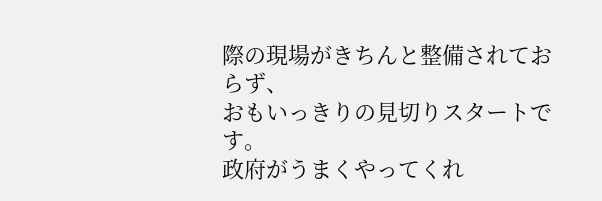際の現場がきちんと整備されておらず、
おもいっきりの見切りスタートです。
政府がうまくやってくれ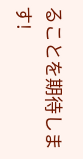ることを期待します!